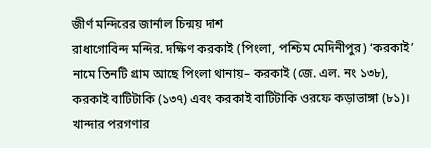জীর্ণ মন্দিরের জার্নাল চিন্ময় দাশ
রাধাগোবিন্দ মন্দির. দক্ষিণ করকাই (পিংলা, পশ্চিম মেদিনীপুর) ‘করকাই’ নামে তিনটি গ্রাম আছে পিংলা থানায়– করকাই (জে. এল. নং ১৩৮), করকাই বাটিটাকি (১৩৭) এবং করকাই বাটিটাকি ওরফে কড়াভাঙ্গা (৮১)। খান্দার পরগণার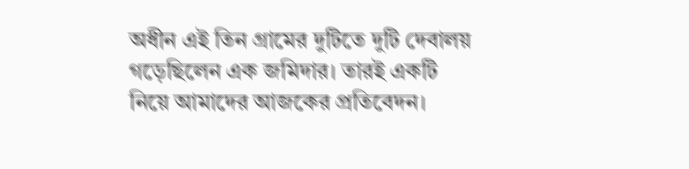অধীন এই তিন গ্রামের দুটিতে দুটি দেবালয় গড়েছিলেন এক জমিদার। তারই একটি নিয়ে আমাদের আজকের প্রতিবেদন।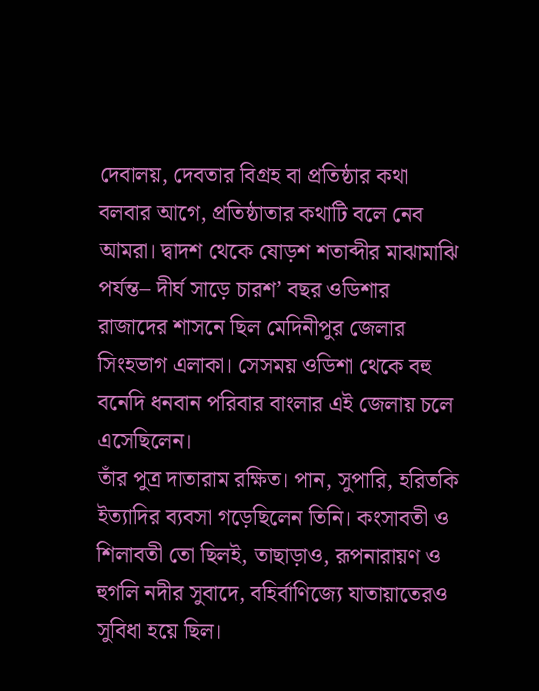দেবালয়, দেবতার বিগ্রহ বা প্রতিষ্ঠার কথা বলবার আগে, প্রতিষ্ঠাতার কথাটি বলে নেব আমরা। দ্বাদশ থেকে ষোড়শ শতাব্দীর মাঝামাঝি পর্যন্ত– দীর্ঘ সাড়ে চারশ’ বছর ওডিশার রাজাদের শাসনে ছিল মেদিনীপুর জেলার সিংহভাগ এলাকা। সেসময় ওডিশা থেকে বহু বনেদি ধনবান পরিবার বাংলার এই জেলায় চলে এসেছিলেন।
তাঁর পুত্র দাতারাম রক্ষিত। পান, সুপারি, হরিতকি ইত্যাদির ব্যবসা গড়েছিলেন তিনি। কংসাবতী ও শিলাবতী তো ছিলই, তাছাড়াও, রূপনারায়ণ ও হুগলি নদীর সুবাদে, বহির্বাণিজ্যে যাতায়াতেরও সুবিধা হয়ে ছিল।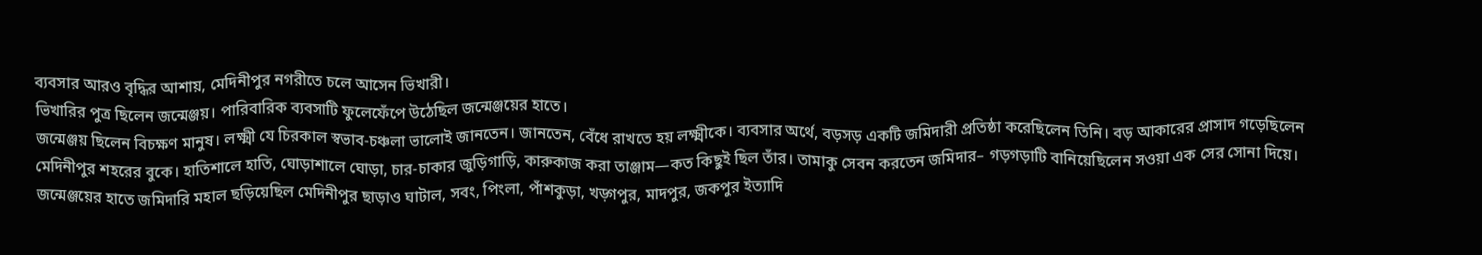ব্যবসার আরও বৃদ্ধির আশায়, মেদিনীপুর নগরীতে চলে আসেন ভিখারী।
ভিখারির পুত্র ছিলেন জন্মেঞ্জয়। পারিবারিক ব্যবসাটি ফুলেফেঁপে উঠেছিল জন্মেঞ্জয়ের হাতে।
জন্মেঞ্জয় ছিলেন বিচক্ষণ মানুষ। লক্ষ্মী যে চিরকাল স্বভাব-চঞ্চলা ভালোই জানতেন। জানতেন, বেঁধে রাখতে হয় লক্ষ্মীকে। ব্যবসার অর্থে, বড়সড় একটি জমিদারী প্রতিষ্ঠা করেছিলেন তিনি। বড় আকারের প্রাসাদ গড়েছিলেন মেদিনীপুর শহরের বুকে। হাতিশালে হাতি, ঘোড়াশালে ঘোড়া, চার-চাকার জুড়িগাড়ি, কারুকাজ করা তাঞ্জাম—কত কিছুই ছিল তাঁর। তামাকু সেবন করতেন জমিদার– গড়গড়াটি বানিয়েছিলেন সওয়া এক সের সোনা দিয়ে। জন্মেঞ্জয়ের হাতে জমিদারি মহাল ছড়িয়েছিল মেদিনীপুর ছাড়াও ঘাটাল, সবং, পিংলা, পাঁশকুড়া, খড়্গপুর, মাদপুর, জকপুর ইত্যাদি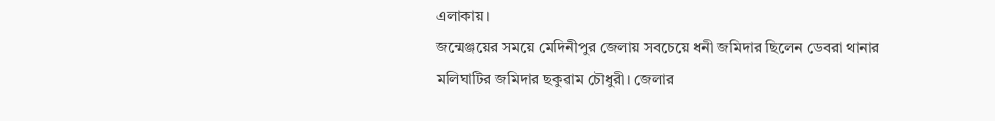এলাকায়।
জন্মেঞ্জয়ের সময়ে মেদিনীপুর জেলায় সবচেয়ে ধনী জমিদার ছিলেন ডেবরা থানার মলিঘাটির জমিদার ছকুৱাম চৌধুরী। জেলার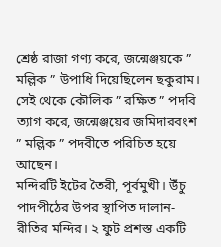শ্রেষ্ঠ রাজা গণ্য করে, জন্মেঞ্জয়কে ” মল্লিক ” উপাধি দিয়েছিলেন ছকুরাম। সেই থেকে কৌলিক ” রক্ষিত ” পদবি ত্যাগ করে, জন্মেঞ্জয়ের জমিদারবংশ ” মল্লিক ” পদবীতে পরিচিত হয়ে আছেন।
মন্দিরটি ইটের তৈরী, পূর্বমুখী। উঁচু পাদপীঠের উপর স্থাপিত দালান-রীতির মন্দির। ২ ফুট প্রশস্ত একটি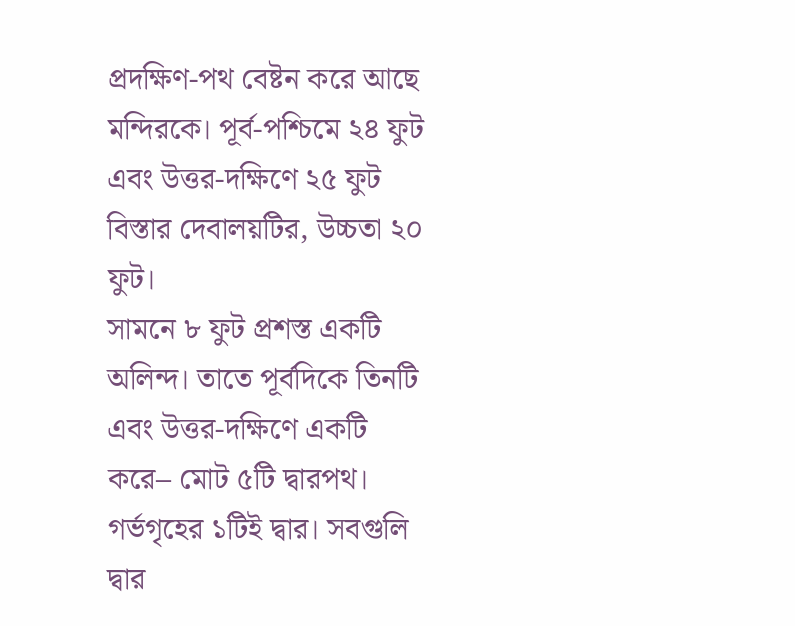প্রদক্ষিণ-পথ বেষ্টন করে আছে মন্দিরকে। পূর্ব-পশ্চিমে ২৪ ফুট এবং উত্তর-দক্ষিণে ২৫ ফুট বিস্তার দেবালয়টির, উচ্চতা ২০ ফুট।
সামনে ৮ ফুট প্রশস্ত একটি অলিন্দ। তাতে পূর্বদিকে তিনটি এবং উত্তর-দক্ষিণে একটি করে– মোট ৫টি দ্বারপথ। গর্ভগৃহের ১টিই দ্বার। সবগুলি দ্বার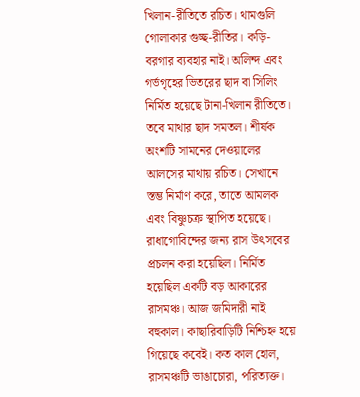খিলান-রীতিতে রচিত। থামগুলি গোলাকার গুচ্ছ-রীতির। কড়ি-বরগার ব্যবহার নাই। অলিন্দ এবং গর্ভগৃহের ভিতরের ছাদ বা সিলিং নির্মিত হয়েছে টানা-খিলান রীতিতে। তবে মাথার ছাদ সমতল। শীর্ষক অংশটি সামনের দেওয়ালের আলসের মাথায় রচিত। সেখানে স্তম্ভ নির্মাণ করে, তাতে আমলক এবং বিষ্ণুচক্র স্থাপিত হয়েছে।
রাধাগোবিন্দের জন্য রাস উৎসবের প্রচলন করা হয়েছিল। নির্মিত হয়েছিল একটি বড় আকারের রাসমঞ্চ। আজ জমিদারী নাই বহুকাল। কাছারিবাড়িটি নিশ্চিহ্ন হয়ে গিয়েছে কবেই। কত কাল হোল, রাসমঞ্চটি ভাঙাচোরা, পরিত্যক্ত।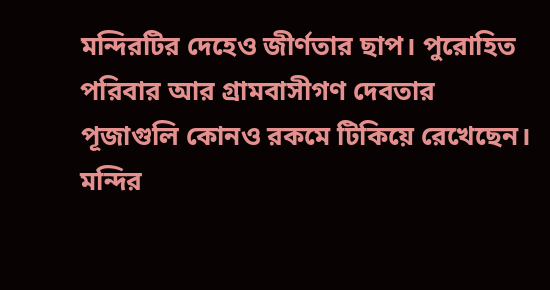মন্দিরটির দেহেও জীর্ণতার ছাপ। পুরোহিত পরিবার আর গ্রামবাসীগণ দেবতার পূজাগুলি কোনও রকমে টিকিয়ে রেখেছেন। মন্দির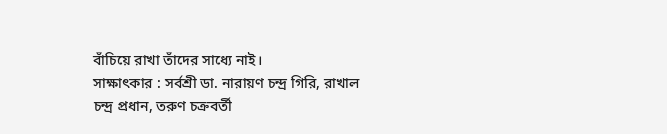বাঁচিয়ে রাখা তাঁদের সাধ্যে নাই।
সাক্ষাৎকার : সর্বশ্রী ডা. নারায়ণ চন্দ্র গিরি, রাখাল চন্দ্র প্রধান, তরুণ চক্রবর্তী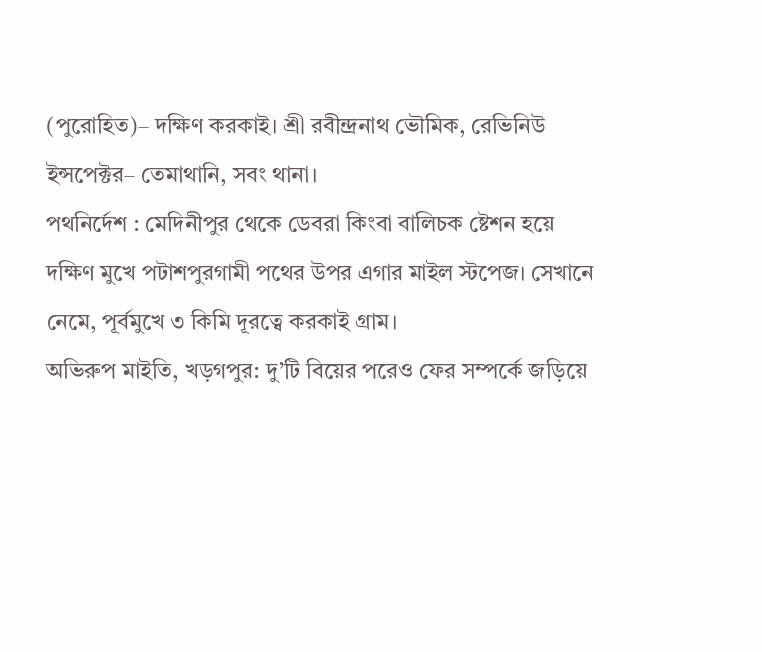(পুরোহিত)– দক্ষিণ করকাই। শ্রী রবীন্দ্রনাথ ভৌমিক, রেভিনিউ ইন্সপেক্টর– তেমাথানি, সবং থানা।
পথনির্দেশ : মেদিনীপুর থেকে ডেবরা কিংবা বালিচক ষ্টেশন হয়ে দক্ষিণ মুখে পটাশপুরগামী পথের উপর এগার মাইল স্টপেজ। সেখানে নেমে, পূর্বমুখে ৩ কিমি দূরত্বে করকাই গ্রাম।
অভিরুপ মাইতি, খড়গপুর: দু’টি বিয়ের পরেও ফের সম্পর্কে জড়িয়ে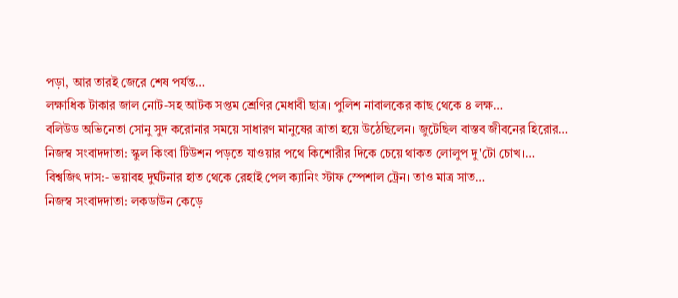পড়া, আর তারই জেরে শেষ পর্যন্ত…
লক্ষাধিক টাকার জাল নোট-সহ আটক সপ্তম শ্রেণির মেধাবী ছাত্র। পুলিশ নাবালকের কাছ থেকে ৪ লক্ষ…
বলিউড অভিনেতা সোনু সুদ করোনার সময়ে সাধারণ মানুষের ত্রাতা হয়ে উঠেছিলেন। জুটেছিল বাস্তব জীবনের হিরোর…
নিজস্ব সংবাদদাতা: স্কুল কিংবা টিউশন পড়তে যাওয়ার পথে কিশোরীর দিকে চেয়ে থাকত লোলুপ দু'টো চোখ।…
বিশ্বজিৎ দাস:- ভয়াবহ দুর্ঘটনার হাত থেকে রেহাই পেল ক্যানিং স্টাফ স্পেশাল ট্রেন। তাও মাত্র সাত…
নিজস্ব সংবাদদাতা: লকডাউন কেড়ে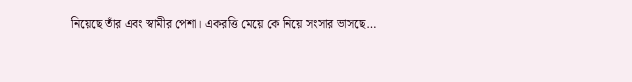নিয়েছে তাঁর এবং স্বামীর পেশা। একরত্তি মেয়ে কে নিয়ে সংসার ভাসছে…